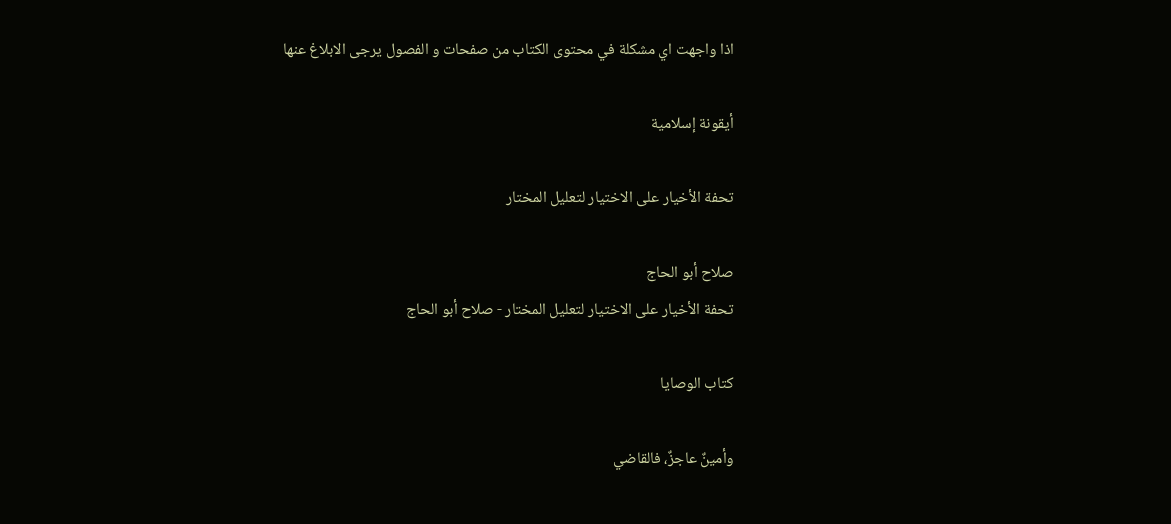اذا واجهت اي مشكلة في محتوى الكتاب من صفحات و الفصول يرجى الابلاغ عنها

أيقونة إسلامية

تحفة الأخيار على الاختيار لتعليل المختار

صلاح أبو الحاج
تحفة الأخيار على الاختيار لتعليل المختار - صلاح أبو الحاج

كتاب الوصايا

وأمينٌ عاجزٌ، فالقاضي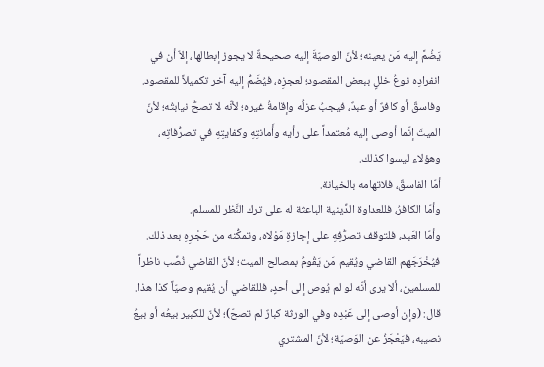يَضُمَّ إليه مَن يعينه؛ لأنّ الوصيّةَ إليه صحيحةٌ لا يجوز إبطالها، إلاّ أن في انفرادِه نوعُ خللٍ ببعض المقصود؛ لعجزِه، فيُضَمُّ إليه آخر تكميلاً للمقصود.
وفاسقٌ أو كافرٌ أو عبدٌ، فيجبُ عزلُه وإقامةُ غيره؛ لأنّه لا تصحُّ نيابتُه؛ لأنّ الميتَ إنّما أوصى إليه مُعتمداً على رأيه وأَمانتِهِ وكفايتِهِ في تصرُّفاتِه، وهؤلاء ليسوا كذلك.
أمّا الفاسقٌ، فلاتهامه بالخيانة.
وأمّا الكافرُ، فللعداوة الدِّينية الباعثة له على ترك النَّظر للمسلم.
وأمّا العَبد، فلتوقف تصرُّفِهِ على إجازةِ مَوْلاه، وتمكُّنه من حَجْرِهِ بعد ذلك.
فيُخْرَجَهم القاضي ويُقيم مَن يَقُومُ بمصالح الميت؛ لأنّ القاضي نُصِّب ناظراً للمسلمين، ألا يرى أنّه لو لم يُوص إلى أحدٍ، فللقاضي أن يُقيم وصيّاً كذا هذا.
قال: (وإن أوصى إلى عَبْدِه وفي الورثة كبارٌ لم تصحّ)؛ لأنّ للكبير بيعُه أو بيعُ نصيبه، فيَعْجَزُ عن الوَصيّة؛ لأنّ المشتري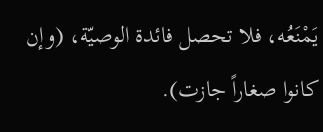يَمْنَعُه، فلا تحصل فائدة الوصيّة، (وإن كانوا صغاراً جازت).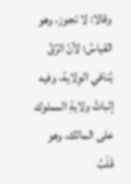وقالا: لا تجوز، وهو القياسُ؛ لأنّ الرِّقَّ يُنافي الوِلاية، وفيه إثباتُ ولايةِ المملوك على المالك، وهو قَلْبُ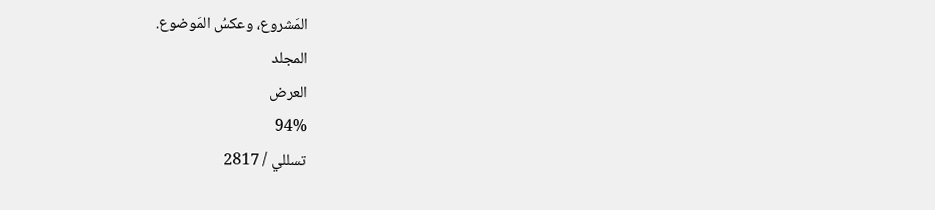المَشروع، وعكسُ المَوضوع.
المجلد
العرض
94%
تسللي / 2817